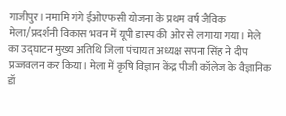गाजीपुर। नमामि गंगे ईओएफसी योजना के प्रथम वर्ष जैविक मेला/प्रदर्शनी विकास भवन में यूपी डास्प की ओर से लगाया गया। मेले का उद्घाटन मुख्य अतिथि जिला पंचायत अध्यक्ष सपना सिंह ने दीप प्रज्जवलन कर किया। मेला में कृषि विज्ञान केंद्र पीजी कॉलेज के वैज्ञानिक डॉ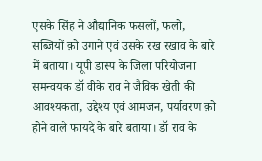एसके सिंह ने औद्यानिक फसलों, फलो, सब्जियों क़ो उगाने एवं उसके रख रखाव के बारे में बताया। यूपी डास्प के जिला परियोजना समन्वयक डॉ वीके राव ने जैविक खेती की आवश्यकता, उद्देश्य एवं आमजन, पर्यावरण क़ो होने वाले फायदे के बारे बताया। डॉ राव के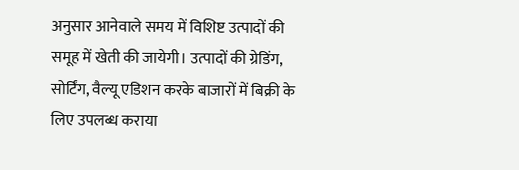अनुसार आनेवाले समय में विशिष्ट उत्पादों की समूह में खेती की जायेगी। उत्पादों की ग्रेडिंग, सोर्टिंग, वैल्यू एडिशन करके बाजारों में बिक्री के लिए उपलब्ध कराया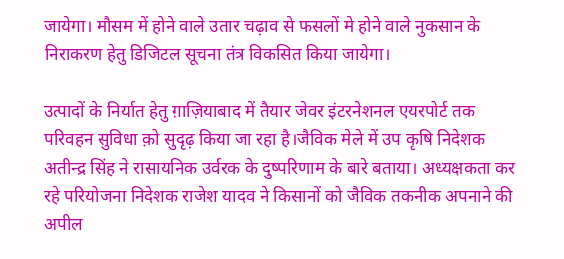जायेगा। मौसम में होने वाले उतार चढ़ाव से फसलों मे होने वाले नुकसान के निराकरण हेतु डिजिटल सूचना तंत्र विकसित किया जायेगा।

उत्पादों के निर्यात हेतु ग़ाज़ियाबाद में तैयार जेवर इंटरनेशनल एयरपोर्ट तक परिवहन सुविधा क़ो सुदृढ़ किया जा रहा है।जैविक मेले में उप कृषि निदेशक अतीन्द्र सिंह ने रासायनिक उर्वरक के दुष्परिणाम के बारे बताया। अध्यक्षकता कर रहे परियोजना निदेशक राजेश यादव ने किसानों को जैविक तकनीक अपनाने की अपील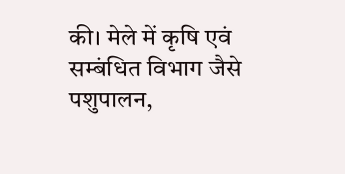की। मेले में कृषि एवं सम्बंधित विभाग जैसे पशुपालन,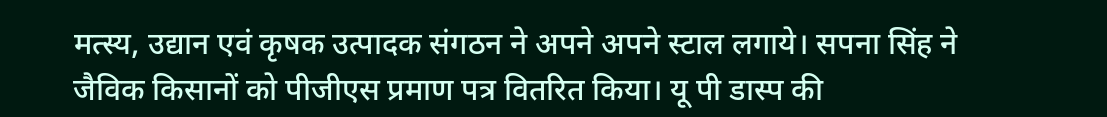मत्स्य, उद्यान एवं कृषक उत्पादक संगठन ने अपने अपने स्टाल लगाये। सपना सिंह ने जैविक किसानों को पीजीएस प्रमाण पत्र वितरित किया। यू पी डास्प की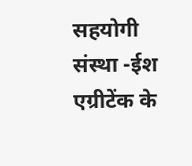सहयोगी संस्था -ईश एग्रीटेंक के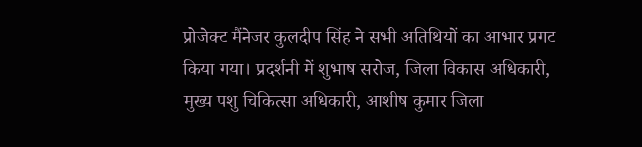प्रोजेक्ट मैंनेजर कुलदीप सिंह ने सभी अतिथियों का आभार प्रगट किया गया। प्रदर्शनी में शुभाष सरोज, जिला विकास अधिकारी, मुख्य पशु चिकित्सा अधिकारी, आशीष कुमार जिला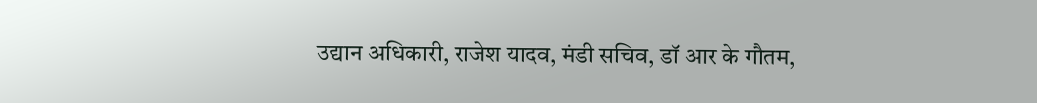उद्यान अधिकारी, राजेश यादव, मंडी सचिव, डॉ आर के गौतम,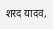शरद यादव,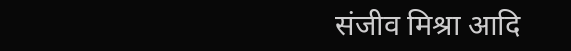संजीव मिश्रा आदि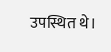उपस्थित थे।